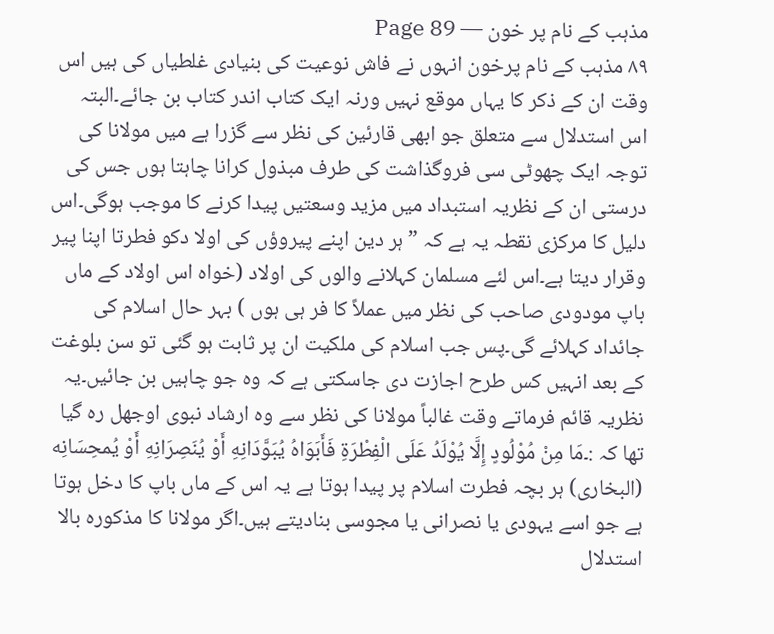مذہب کے نام پر خون — Page 89
۸۹ مذہب کے نام پرخون انہوں نے فاش نوعیت کی بنیادی غلطیاں کی ہیں اس وقت ان کے ذکر کا یہاں موقع نہیں ورنہ ایک کتاب اندر کتاب بن جائے۔البتہ اس استدلال سے متعلق جو ابھی قارئین کی نظر سے گزرا ہے میں مولانا کی توجہ ایک چھوٹی سی فروگذاشت کی طرف مبذول کرانا چاہتا ہوں جس کی درستی ان کے نظریہ استبداد میں مزید وسعتیں پیدا کرنے کا موجب ہوگی۔اس دلیل کا مرکزی نقطہ یہ ہے کہ ”ہر دین اپنے پیروؤں کی اولا دکو فطرتا اپنا پیر وقرار دیتا ہے۔اس لئے مسلمان کہلانے والوں کی اولاد (خواہ اس اولاد کے ماں باپ مودودی صاحب کی نظر میں عملاً کا فر ہی ہوں ) بہر حال اسلام کی جائداد کہلائے گی۔پس جب اسلام کی ملکیت ان پر ثابت ہو گئی تو سن بلوغت کے بعد انہیں کس طرح اجازت دی جاسکتی ہے کہ وہ جو چاہیں بن جائیں۔یہ نظریہ قائم فرماتے وقت غالباً مولانا کی نظر سے وہ ارشاد نبوی اوجھل رہ گیا تھا کہ :۔مَا مِنْ مُوْلُودٍ إِلَّا يُوْلَدُ عَلَى الْفِطْرَةِ فَأَبَوَاهُ يُبَوَّدَانِهِ أَوْ يُنَصِرَانِهِ أَوْ يُمحِسَانِه (البخاری) ہر بچہ فطرت اسلام پر پیدا ہوتا ہے یہ اس کے ماں باپ کا دخل ہوتا ہے جو اسے یہودی یا نصرانی یا مجوسی بنادیتے ہیں۔اگر مولانا کا مذکورہ بالا استدلال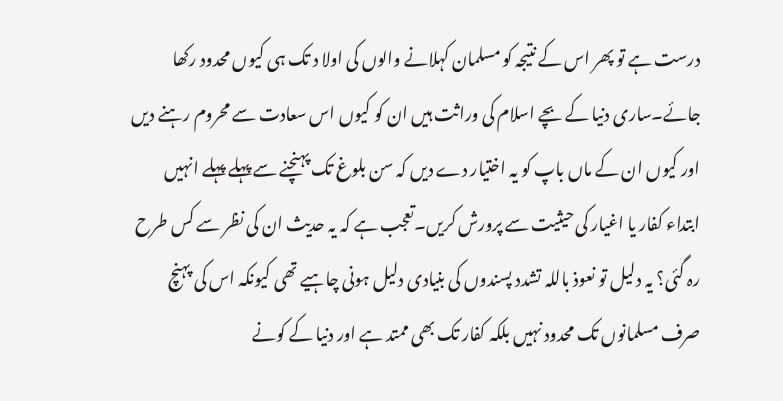درست ہے تو پھر اس کے نتیجہ کو مسلمان کہلانے والوں کی اولا د تک ہی کیوں محدود رکھا جائے۔ساری دنیا کے بچے اسلام کی وراثت ہیں ان کو کیوں اس سعادت سے محروم رہنے دیں اور کیوں ان کے ماں باپ کو یہ اختیار دے دیں کہ سن بلوغ تک پہنچنے سے پہلے پہلے انہیں ابتداء کفار یا اغیار کی حیثیت سے پرورش کریں۔تعجب ہے کہ یہ حدیث ان کی نظر سے کس طرح رہ گئی؟ یہ دلیل تو نعوذ باللہ تشدد پسندوں کی بنیادی دلیل ہونی چاہیے تھی کیونکہ اس کی پہنچ صرف مسلمانوں تک محدود نہیں بلکہ کفار تک بھی ممتد ہے اور دنیا کے کونے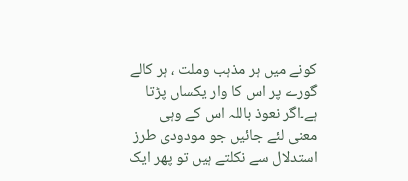کونے میں ہر مذہب وملت ، ہر کالے گورے پر اس کا وار یکساں پڑتا ہے۔اگر نعوذ باللہ اس کے وہی معنی لئے جائیں جو مودودی طرز استدلال سے نکلتے ہیں تو پھر ایک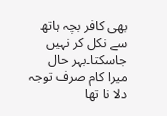بھی کافر بچہ ہاتھ سے نکل کر نہیں جاسکتا۔بہر حال میرا کام صرف توجہ دلا نا تھا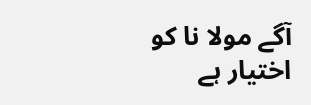آگے مولا نا کو اختیار ہے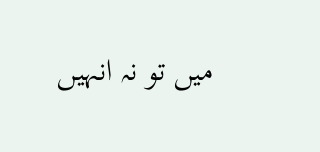میں تو نہ انہیں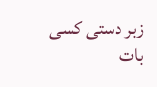زبر دستی کسی بات